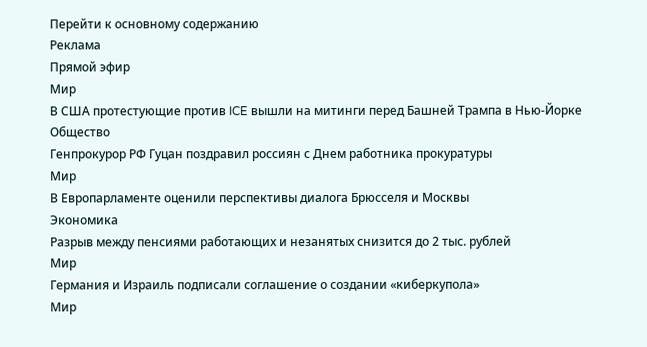Перейти к основному содержанию
Реклама
Прямой эфир
Мир
В США протестующие против ICE вышли на митинги перед Башней Трампа в Нью-Йорке
Общество
Генпрокурор РФ Гуцан поздравил россиян с Днем работника прокуратуры
Мир
В Европарламенте оценили перспективы диалога Брюсселя и Москвы
Экономика
Разрыв между пенсиями работающих и незанятых снизится до 2 тыс. рублей
Мир
Германия и Израиль подписали соглашение о создании «киберкупола»
Мир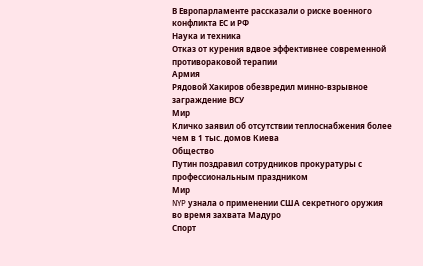В Европарламенте рассказали о риске военного конфликта ЕС и РФ
Наука и техника
Отказ от курения вдвое эффективнее современной противораковой терапии
Армия
Рядовой Хакиров обезвредил минно-взрывное заграждение ВСУ
Мир
Кличко заявил об отсутствии теплоснабжения более чем в 1 тыс. домов Киева
Общество
Путин поздравил сотрудников прокуратуры с профессиональным праздником
Мир
NYP узнала о применении США секретного оружия во время захвата Мадуро
Спорт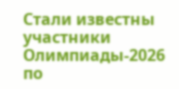Стали известны участники Олимпиады-2026 по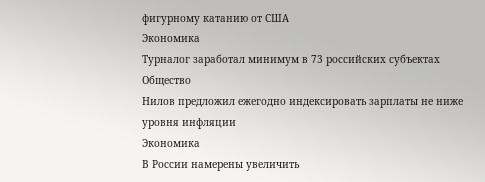фигурному катанию от США
Экономика
Турналог заработал минимум в 73 российских субъектах
Общество
Нилов предложил ежегодно индексировать зарплаты не ниже уровня инфляции
Экономика
В России намерены увеличить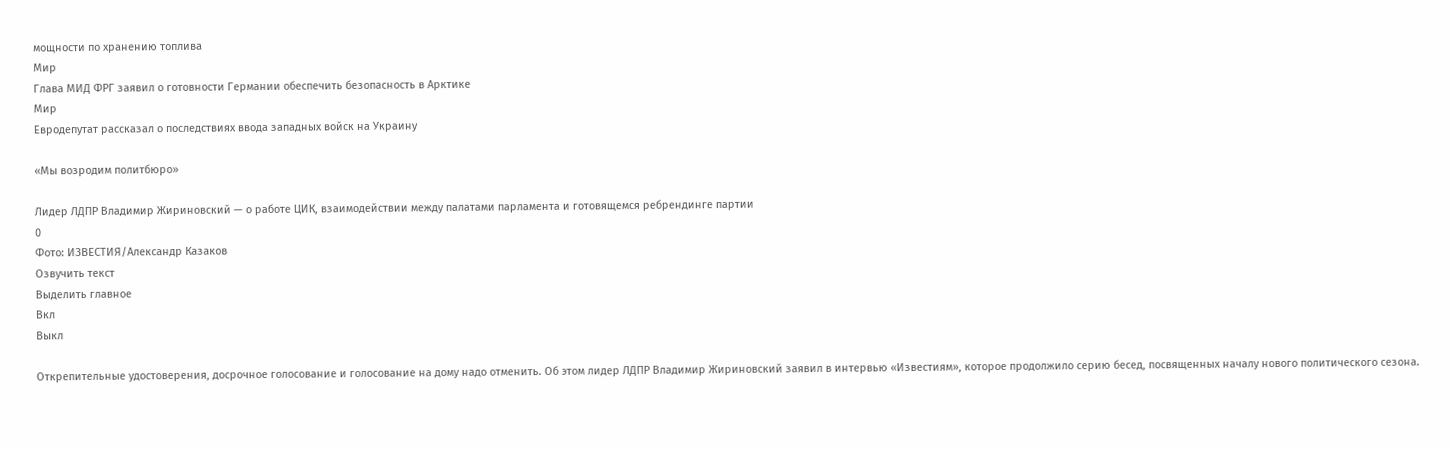мощности по хранению топлива
Мир
Глава МИД ФРГ заявил о готовности Германии обеспечить безопасность в Арктике
Мир
Евродепутат рассказал о последствиях ввода западных войск на Украину

«Мы возродим политбюро»

Лидер ЛДПР Владимир Жириновский — о работе ЦИК, взаимодействии между палатами парламента и готовящемся ребрендинге партии
0
Фото: ИЗВЕСТИЯ/Александр Казаков
Озвучить текст
Выделить главное
Вкл
Выкл

Открепительные удостоверения, досрочное голосование и голосование на дому надо отменить. Об этом лидер ЛДПР Владимир Жириновский заявил в интервью «Известиям», которое продолжило серию бесед, посвященных началу нового политического сезона.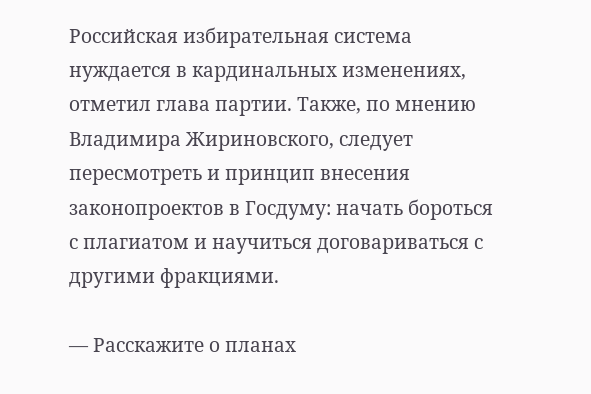Российская избирательная система нуждается в кардинальных изменениях, отметил глава партии. Также, по мнению Владимира Жириновского, следует пересмотреть и принцип внесения законопроектов в Госдуму: начать бороться с плагиатом и научиться договариваться с другими фракциями.

— Расскажите о планах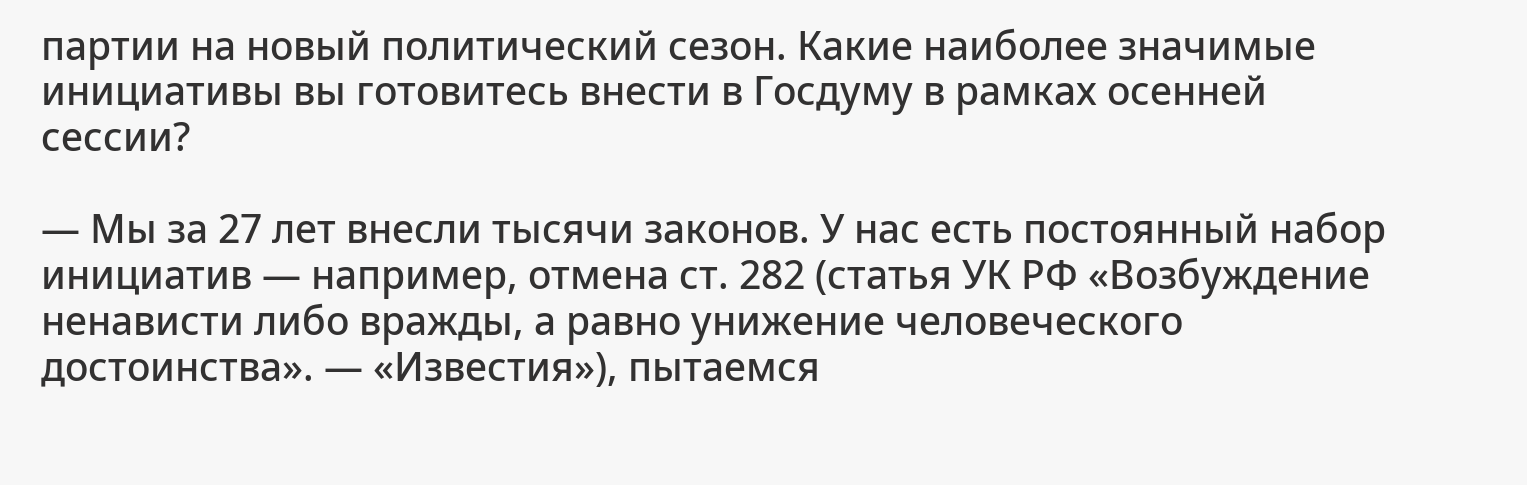партии на новый политический сезон. Какие наиболее значимые инициативы вы готовитесь внести в Госдуму в рамках осенней сессии?

— Мы за 27 лет внесли тысячи законов. У нас есть постоянный набор инициатив — например, отмена ст. 282 (статья УК РФ «Возбуждение ненависти либо вражды, а равно унижение человеческого достоинства». — «Известия»), пытаемся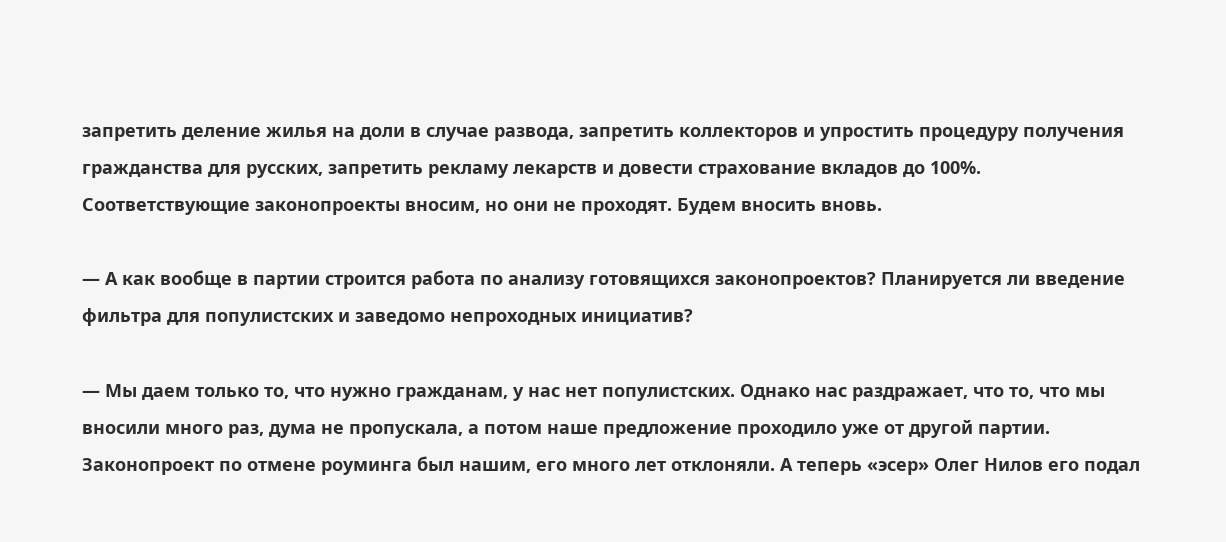запретить деление жилья на доли в случае развода, запретить коллекторов и упростить процедуру получения гражданства для русских, запретить рекламу лекарств и довести страхование вкладов до 100%. Соответствующие законопроекты вносим, но они не проходят. Будем вносить вновь.

— А как вообще в партии строится работа по анализу готовящихся законопроектов? Планируется ли введение фильтра для популистских и заведомо непроходных инициатив?

— Мы даем только то, что нужно гражданам, у нас нет популистских. Однако нас раздражает, что то, что мы вносили много раз, дума не пропускала, а потом наше предложение проходило уже от другой партии. Законопроект по отмене роуминга был нашим, его много лет отклоняли. А теперь «эсер» Олег Нилов его подал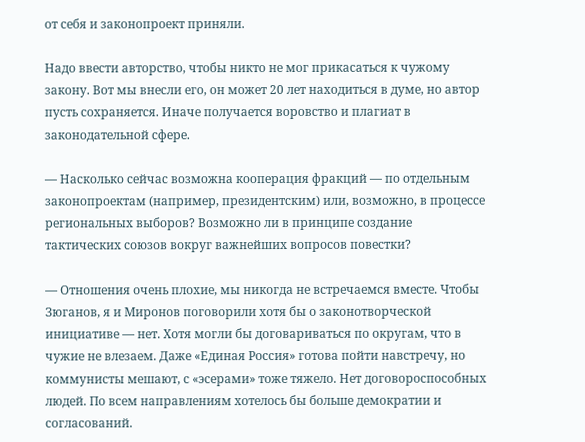от себя и законопроект приняли.

Надо ввести авторство, чтобы никто не мог прикасаться к чужому закону. Вот мы внесли его, он может 20 лет находиться в думе, но автор пусть сохраняется. Иначе получается воровство и плагиат в законодательной сфере.

— Насколько сейчас возможна кооперация фракций — по отдельным законопроектам (например, президентским) или, возможно, в процессе региональных выборов? Возможно ли в принципе создание тактических союзов вокруг важнейших вопросов повестки?

— Отношения очень плохие, мы никогда не встречаемся вместе. Чтобы Зюганов, я и Миронов поговорили хотя бы о законотворческой инициативе — нет. Хотя могли бы договариваться по округам, что в чужие не влезаем. Даже «Единая Россия» готова пойти навстречу, но коммунисты мешают, с «эсерами» тоже тяжело. Нет договороспособных людей. По всем направлениям хотелось бы больше демократии и согласований.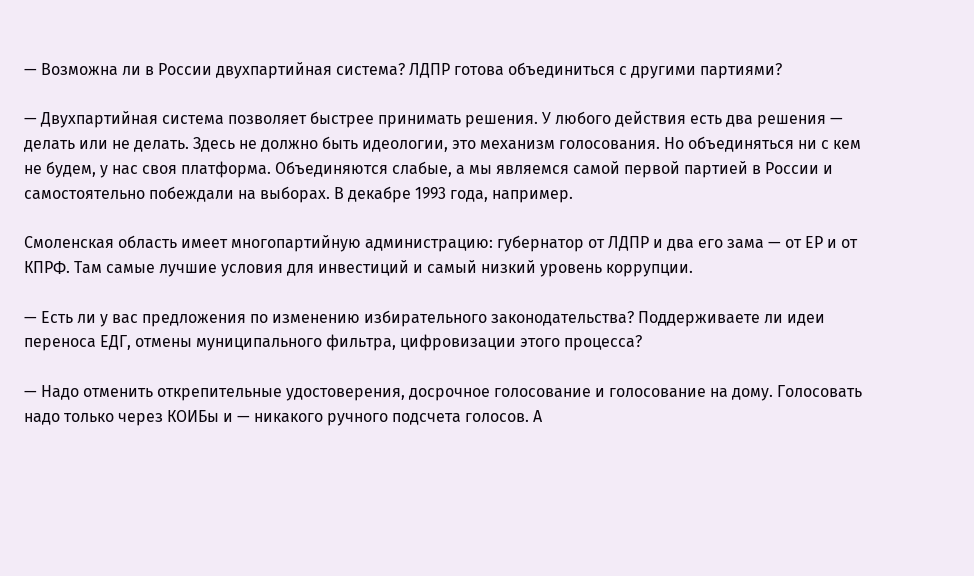— Возможна ли в России двухпартийная система? ЛДПР готова объединиться с другими партиями?

— Двухпартийная система позволяет быстрее принимать решения. У любого действия есть два решения — делать или не делать. Здесь не должно быть идеологии, это механизм голосования. Но объединяться ни с кем не будем, у нас своя платформа. Объединяются слабые, а мы являемся самой первой партией в России и самостоятельно побеждали на выборах. В декабре 1993 года, например.

Смоленская область имеет многопартийную администрацию: губернатор от ЛДПР и два его зама — от ЕР и от КПРФ. Там самые лучшие условия для инвестиций и самый низкий уровень коррупции.

— Есть ли у вас предложения по изменению избирательного законодательства? Поддерживаете ли идеи переноса ЕДГ, отмены муниципального фильтра, цифровизации этого процесса?

— Надо отменить открепительные удостоверения, досрочное голосование и голосование на дому. Голосовать надо только через КОИБы и — никакого ручного подсчета голосов. А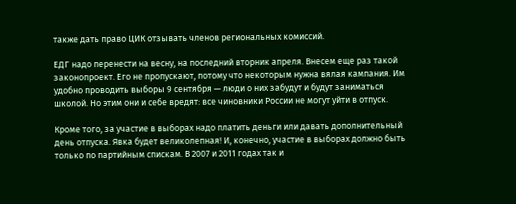также дать право ЦИК отзывать членов региональных комиссий.

ЕДГ надо перенести на весну, на последний вторник апреля. Внесем еще раз такой законопроект. Его не пропускают, потому что некоторым нужна вялая кампания. Им удобно проводить выборы 9 сентября — люди о них забудут и будут заниматься школой. Но этим они и себе вредят: все чиновники России не могут уйти в отпуск.

Кроме того, за участие в выборах надо платить деньги или давать дополнительный день отпуска. Явка будет великолепная! И, конечно, участие в выборах должно быть только по партийным спискам. В 2007 и 2011 годах так и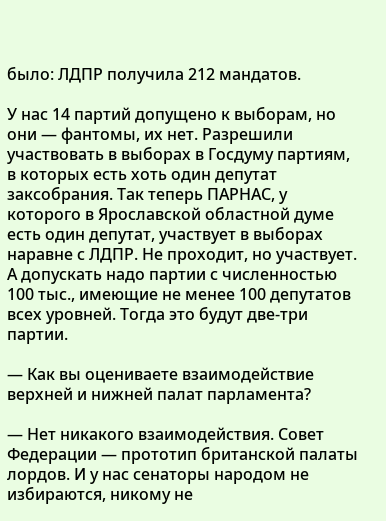было: ЛДПР получила 212 мандатов.

У нас 14 партий допущено к выборам, но они — фантомы, их нет. Разрешили участвовать в выборах в Госдуму партиям, в которых есть хоть один депутат заксобрания. Так теперь ПАРНАС, у которого в Ярославской областной думе есть один депутат, участвует в выборах наравне с ЛДПР. Не проходит, но участвует. А допускать надо партии с численностью 100 тыс., имеющие не менее 100 депутатов всех уровней. Тогда это будут две-три партии.

— Как вы оцениваете взаимодействие верхней и нижней палат парламента?

— Нет никакого взаимодействия. Совет Федерации — прототип британской палаты лордов. И у нас сенаторы народом не избираются, никому не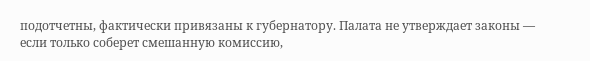подотчетны, фактически привязаны к губернатору. Палата не утверждает законы — если только соберет смешанную комиссию,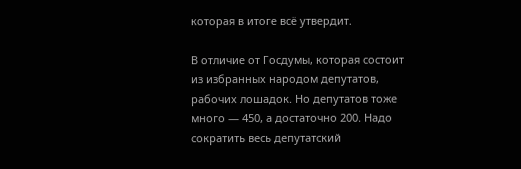которая в итоге всё утвердит.

В отличие от Госдумы, которая состоит из избранных народом депутатов, рабочих лошадок. Но депутатов тоже много — 450, а достаточно 200. Надо сократить весь депутатский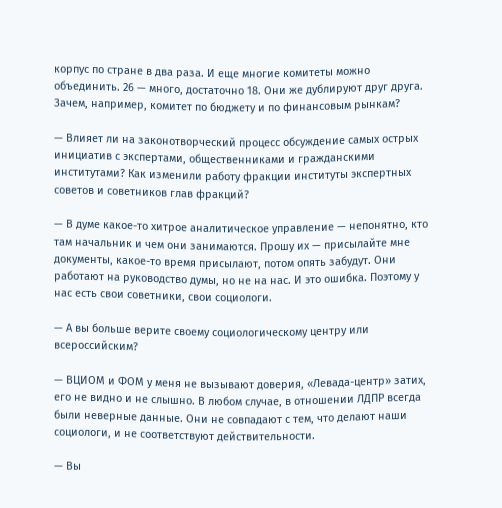корпус по стране в два раза. И еще многие комитеты можно объединить. 26 — много, достаточно 18. Они же дублируют друг друга. Зачем, например, комитет по бюджету и по финансовым рынкам?

— Влияет ли на законотворческий процесс обсуждение самых острых инициатив с экспертами, общественниками и гражданскими институтами? Как изменили работу фракции институты экспертных советов и советников глав фракций?

— В думе какое-то хитрое аналитическое управление — непонятно, кто там начальник и чем они занимаются. Прошу их — присылайте мне документы, какое-то время присылают, потом опять забудут. Они работают на руководство думы, но не на нас. И это ошибка. Поэтому у нас есть свои советники, свои социологи.

— А вы больше верите своему социологическому центру или всероссийским?

— ВЦИОМ и ФОМ у меня не вызывают доверия, «Левада-центр» затих, его не видно и не слышно. В любом случае, в отношении ЛДПР всегда были неверные данные. Они не совпадают с тем, что делают наши социологи, и не соответствуют действительности.

— Вы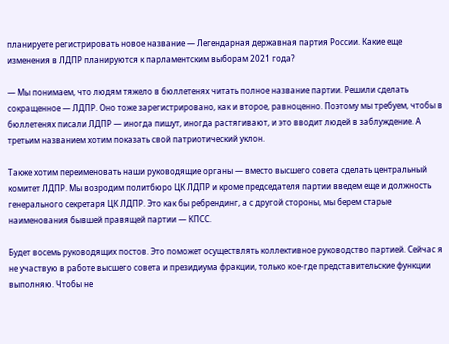планируете регистрировать новое название — Легендарная державная партия России. Какие еще изменения в ЛДПР планируются к парламентским выборам 2021 года?

— Мы понимаем, что людям тяжело в бюллетенях читать полное название партии. Решили сделать сокращенное — ЛДПР. Оно тоже зарегистрировано, как и второе, равноценно. Поэтому мы требуем, чтобы в бюллетенях писали ЛДПР — иногда пишут, иногда растягивают, и это вводит людей в заблуждение. А третьим названием хотим показать свой патриотический уклон.

Также хотим переименовать наши руководящие органы — вместо высшего совета сделать центральный комитет ЛДПР. Мы возродим политбюро ЦК ЛДПР и кроме председателя партии введем еще и должность генерального секретаря ЦК ЛДПР. Это как бы ребрендинг, а с другой стороны, мы берем старые наименования бывшей правящей партии — КПСС.

Будет восемь руководящих постов. Это поможет осуществлять коллективное руководство партией. Сейчас я не участвую в работе высшего совета и президиума фракции, только кое-где представительские функции выполняю. Чтобы не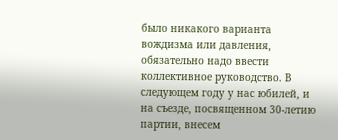было никакого варианта вождизма или давления, обязательно надо ввести коллективное руководство. В следующем году у нас юбилей, и на съезде, посвященном 30-летию партии, внесем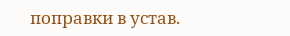поправки в устав.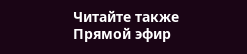Читайте также
Прямой эфир